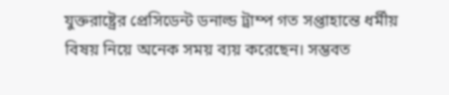যুক্তরাষ্ট্রের প্রেসিডেন্ট ডনাল্ড ট্রাম্প গত সপ্তাহান্তে ধর্মীয় বিষয় নিয়ে অনেক সময় ব্যয় করেছেন। সম্ভবত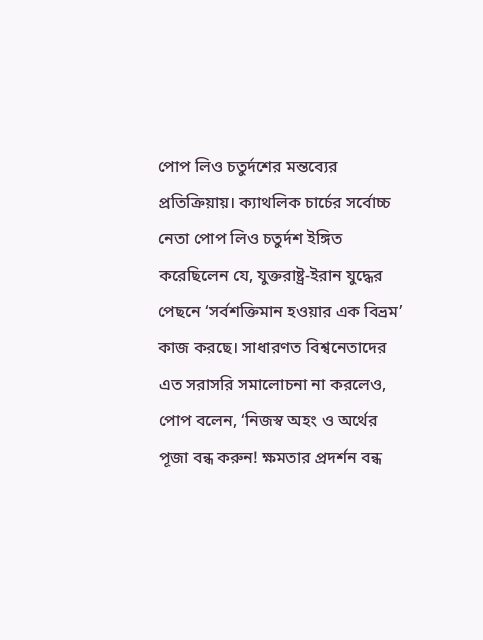পোপ লিও চতুর্দশের মন্তব্যের প্রতিক্রিয়ায়। ক্যাথলিক চার্চের সর্বোচ্চ নেতা পোপ লিও চতুর্দশ ইঙ্গিত করেছিলেন যে, যুক্তরাষ্ট্র-ইরান যুদ্ধের পেছনে ‘সর্বশক্তিমান হওয়ার এক বিভ্রম’ কাজ করছে। সাধারণত বিশ্বনেতাদের এত সরাসরি সমালোচনা না করলেও, পোপ বলেন, ‘নিজস্ব অহং ও অর্থের পূজা বন্ধ করুন! ক্ষমতার প্রদর্শন বন্ধ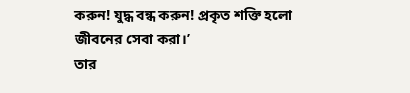করুন! যুদ্ধ বন্ধ করুন! প্রকৃত শক্তি হলো জীবনের সেবা করা।’
তার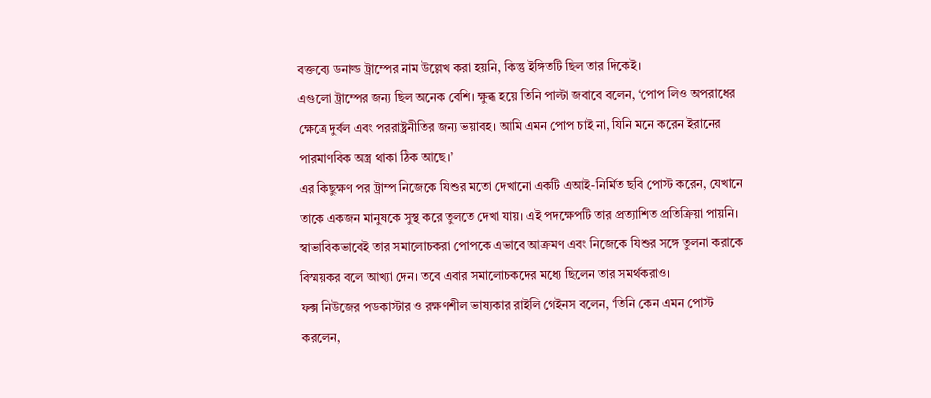বক্তব্যে ডনাল্ড ট্রাম্পের নাম উল্লেখ করা হয়নি, কিন্তু ইঙ্গিতটি ছিল তার দিকেই।
এগুলো ট্রাম্পের জন্য ছিল অনেক বেশি। ক্ষুব্ধ হয়ে তিনি পাল্টা জবাবে বলেন, ‘পোপ লিও অপরাধের ক্ষেত্রে দুর্বল এবং পররাষ্ট্রনীতির জন্য ভয়াবহ। আমি এমন পোপ চাই না, যিনি মনে করেন ইরানের পারমাণবিক অস্ত্র থাকা ঠিক আছে।’
এর কিছুক্ষণ পর ট্রাম্প নিজেকে যিশুর মতো দেখানো একটি এআই-নির্মিত ছবি পোস্ট করেন, যেখানে তাকে একজন মানুষকে সুস্থ করে তুলতে দেখা যায়। এই পদক্ষেপটি তার প্রত্যাশিত প্রতিক্রিয়া পায়নি। স্বাভাবিকভাবেই তার সমালোচকরা পোপকে এভাবে আক্রমণ এবং নিজেকে যিশুর সঙ্গে তুলনা করাকে বিস্ময়কর বলে আখ্যা দেন। তবে এবার সমালোচকদের মধ্যে ছিলেন তার সমর্থকরাও।
ফক্স নিউজের পডকাস্টার ও রক্ষণশীল ভাষ্যকার রাইলি গেইনস বলেন, ‘তিনি কেন এমন পোস্ট করলেন,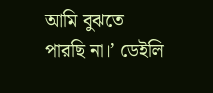আমি বুঝতে পারছি না।’ ডেইলি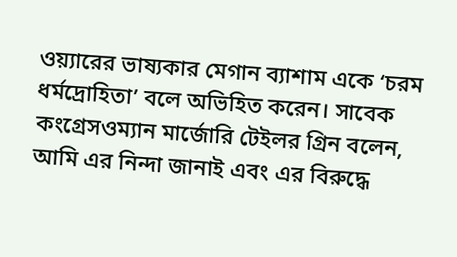ওয়্যারের ভাষ্যকার মেগান ব্যাশাম একে ‘চরম ধর্মদ্রোহিতা’ বলে অভিহিত করেন। সাবেক কংগ্রেসওম্যান মার্জোরি টেইলর গ্রিন বলেন, আমি এর নিন্দা জানাই এবং এর বিরুদ্ধে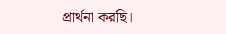প্রার্থনা করছি।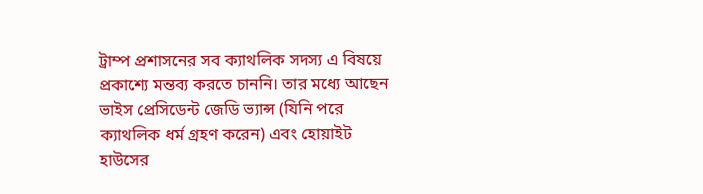ট্রাম্প প্রশাসনের সব ক্যাথলিক সদস্য এ বিষয়ে প্রকাশ্যে মন্তব্য করতে চাননি। তার মধ্যে আছেন ভাইস প্রেসিডেন্ট জেডি ভ্যান্স (যিনি পরে ক্যাথলিক ধর্ম গ্রহণ করেন) এবং হোয়াইট হাউসের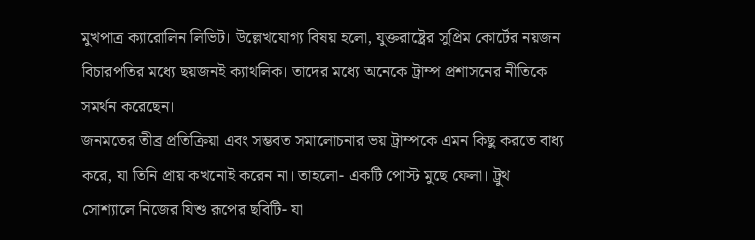মুখপাত্র ক্যারোলিন লিভিট। উল্লেখযোগ্য বিষয় হলো, যুক্তরাষ্ট্রের সুপ্রিম কোর্টের নয়জন বিচারপতির মধ্যে ছয়জনই ক্যাথলিক। তাদের মধ্যে অনেকে ট্রাম্প প্রশাসনের নীতিকে সমর্থন করেছেন।
জনমতের তীব্র প্রতিক্রিয়া এবং সম্ভবত সমালোচনার ভয় ট্রাম্পকে এমন কিছু করতে বাধ্য করে, যা তিনি প্রায় কখনোই করেন না। তাহলো- একটি পোস্ট মুছে ফেলা। ট্রুথ সোশ্যালে নিজের যিশু রূপের ছবিটি- যা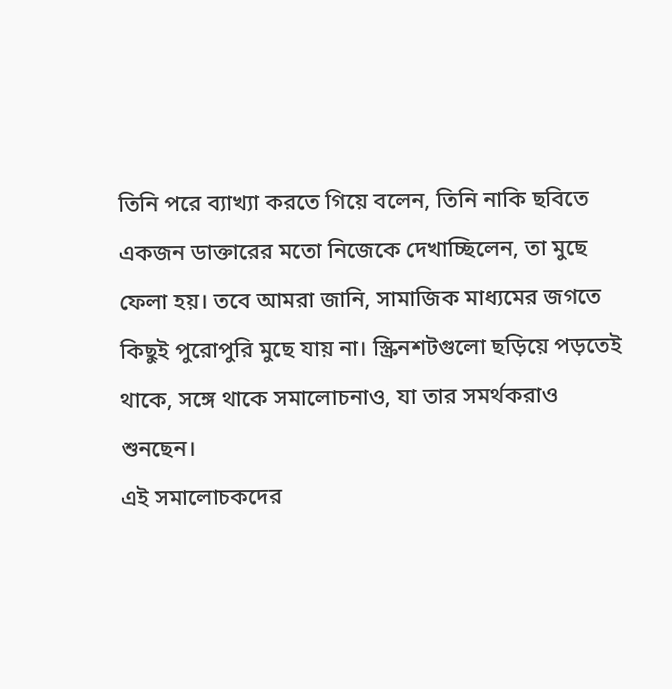তিনি পরে ব্যাখ্যা করতে গিয়ে বলেন, তিনি নাকি ছবিতে একজন ডাক্তারের মতো নিজেকে দেখাচ্ছিলেন, তা মুছে ফেলা হয়। তবে আমরা জানি, সামাজিক মাধ্যমের জগতে কিছুই পুরোপুরি মুছে যায় না। স্ক্রিনশটগুলো ছড়িয়ে পড়তেই থাকে, সঙ্গে থাকে সমালোচনাও, যা তার সমর্থকরাও শুনছেন।
এই সমালোচকদের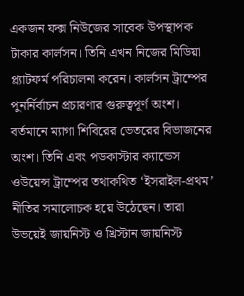একজন ফক্স নিউজের সাবেক উপস্থাপক টাকার কার্লসন। তিনি এখন নিজের মিডিয়া প্ল্যাটফর্ম পরিচালনা করেন। কার্লসন ট্রাম্পের পুনর্নির্বাচন প্রচারণার গুরুত্বপূর্ণ অংশ। বর্তমানে ম্যাগা শিবিরের ভেতরের বিভাজনের অংশ। তিনি এবং পডকাস্টার ক্যান্ডেস ওউয়েন্স ট্রাম্পের তথাকথিত ‘ইসরাইল-প্রথম’ নীতির সমালোচক হয়ে উঠেছেন। তারা উভয়েই জায়নিস্ট ও খ্রিস্টান জায়নিস্ট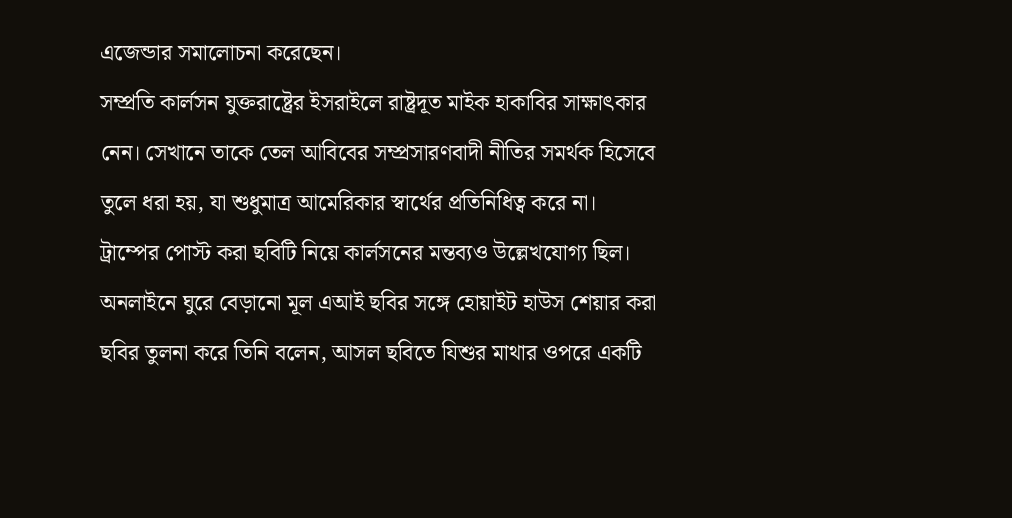এজেন্ডার সমালোচনা করেছেন।
সম্প্রতি কার্লসন যুক্তরাষ্ট্রের ইসরাইলে রাষ্ট্রদূত মাইক হাকাবির সাক্ষাৎকার নেন। সেখানে তাকে তেল আবিবের সম্প্রসারণবাদী নীতির সমর্থক হিসেবে তুলে ধরা হয়, যা শুধুমাত্র আমেরিকার স্বার্থের প্রতিনিধিত্ব করে না।
ট্রাম্পের পোস্ট করা ছবিটি নিয়ে কার্লসনের মন্তব্যও উল্লেখযোগ্য ছিল। অনলাইনে ঘুরে বেড়ানো মূল এআই ছবির সঙ্গে হোয়াইট হাউস শেয়ার করা ছবির তুলনা করে তিনি বলেন, আসল ছবিতে যিশুর মাথার ওপরে একটি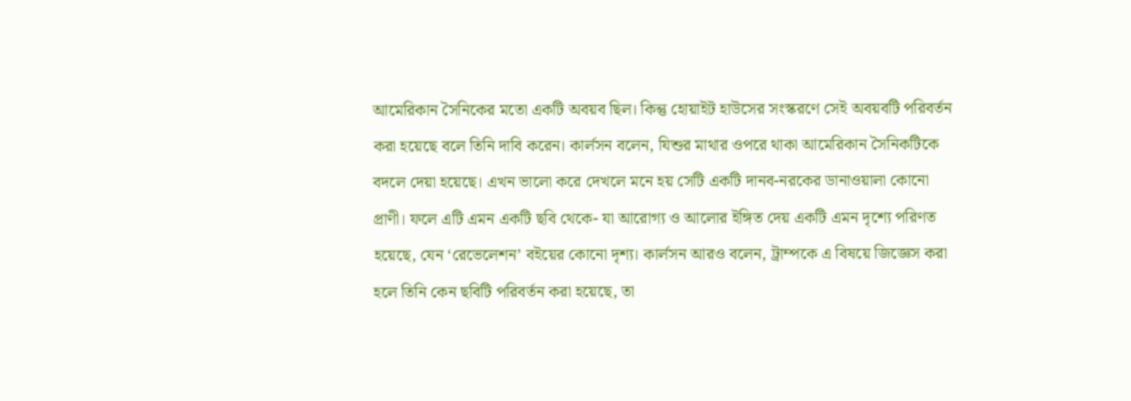আমেরিকান সৈনিকের মতো একটি অবয়ব ছিল। কিন্তু হোয়াইট হাউসের সংস্করণে সেই অবয়বটি পরিবর্তন করা হয়েছে বলে তিনি দাবি করেন। কার্লসন বলেন, যিশুর মাথার ওপরে থাকা আমেরিকান সৈনিকটিকে বদলে দেয়া হয়েছে। এখন ভালো করে দেখলে মনে হয় সেটি একটি দানব-নরকের ডানাওয়ালা কোনো প্রাণী। ফলে এটি এমন একটি ছবি থেকে- যা আরোগ্য ও আলোর ইঙ্গিত দেয় একটি এমন দৃশ্যে পরিণত হয়েছে, যেন ‘রেভেলেশন’ বইয়ের কোনো দৃশ্য। কার্লসন আরও বলেন, ট্রাম্পকে এ বিষয়ে জিজ্ঞেস করা হলে তিনি কেন ছবিটি পরিবর্তন করা হয়েছে, তা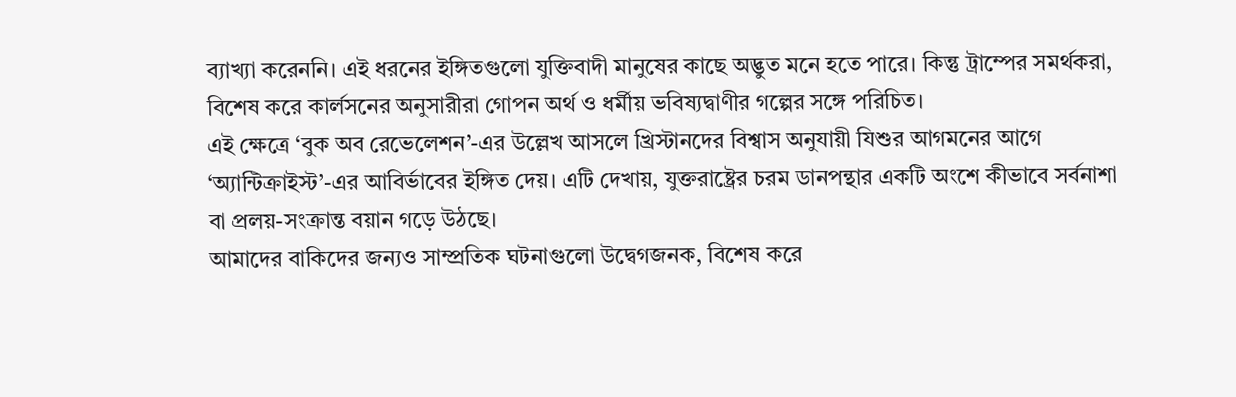ব্যাখ্যা করেননি। এই ধরনের ইঙ্গিতগুলো যুক্তিবাদী মানুষের কাছে অদ্ভুত মনে হতে পারে। কিন্তু ট্রাম্পের সমর্থকরা, বিশেষ করে কার্লসনের অনুসারীরা গোপন অর্থ ও ধর্মীয় ভবিষ্যদ্বাণীর গল্পের সঙ্গে পরিচিত।
এই ক্ষেত্রে ‘বুক অব রেভেলেশন’-এর উল্লেখ আসলে খ্রিস্টানদের বিশ্বাস অনুযায়ী যিশুর আগমনের আগে ‘অ্যান্টিক্রাইস্ট’-এর আবির্ভাবের ইঙ্গিত দেয়। এটি দেখায়, যুক্তরাষ্ট্রের চরম ডানপন্থার একটি অংশে কীভাবে সর্বনাশা বা প্রলয়-সংক্রান্ত বয়ান গড়ে উঠছে।
আমাদের বাকিদের জন্যও সাম্প্রতিক ঘটনাগুলো উদ্বেগজনক, বিশেষ করে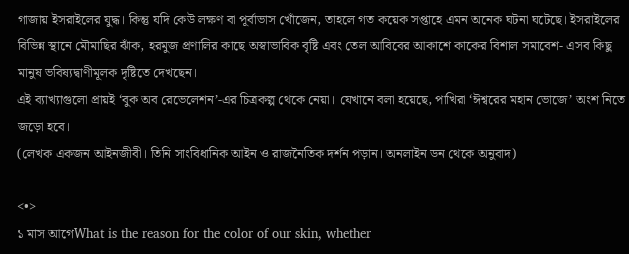গাজায় ইসরাইলের যুদ্ধ। কিন্তু যদি কেউ লক্ষণ বা পূর্বাভাস খোঁজেন, তাহলে গত কয়েক সপ্তাহে এমন অনেক ঘটনা ঘটেছে। ইসরাইলের বিভিন্ন স্থানে মৌমাছির ঝাঁক, হরমুজ প্রণালির কাছে অস্বাভাবিক বৃষ্টি এবং তেল আবিবের আকাশে কাকের বিশাল সমাবেশ- এসব কিছু মানুষ ভবিষ্যদ্বাণীমূলক দৃষ্টিতে দেখছেন।
এই ব্যাখ্যাগুলো প্রায়ই ‘বুক অব রেভেলেশন’-এর চিত্রকল্প থেকে নেয়া। যেখানে বলা হয়েছে, পাখিরা ‘ঈশ্বরের মহান ভোজে’ অংশ নিতে জড়ো হবে।
(লেখক একজন আইনজীবী। তিনি সাংবিধানিক আইন ও রাজনৈতিক দর্শন পড়ান। অনলাইন ডন থেকে অনুবাদ)

<•>
১ মাস আগেWhat is the reason for the color of our skin, whether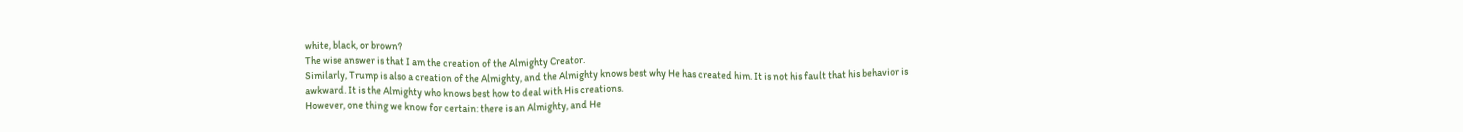white, black, or brown?
The wise answer is that I am the creation of the Almighty Creator.
Similarly, Trump is also a creation of the Almighty, and the Almighty knows best why He has created him. It is not his fault that his behavior is awkward. It is the Almighty who knows best how to deal with His creations.
However, one thing we know for certain: there is an Almighty, and He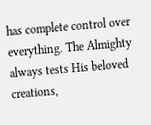has complete control over everything. The Almighty always tests His beloved creations,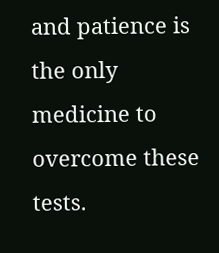and patience is the only medicine to overcome these tests.